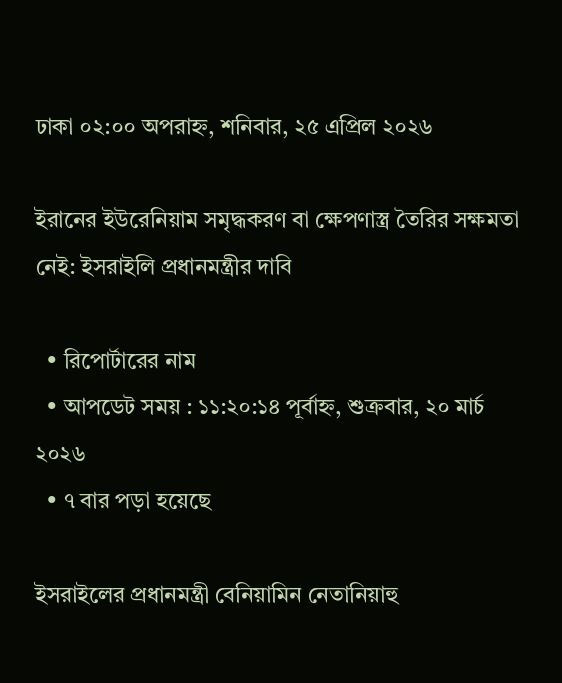ঢাকা ০২:০০ অপরাহ্ন, শনিবার, ২৫ এপ্রিল ২০২৬

ইরানের ইউরেনিয়াম সমৃদ্ধকরণ বা ক্ষেপণাস্ত্র তৈরির সক্ষমতা নেই: ইসরাইলি প্রধানমন্ত্রীর দাবি

  • রিপোর্টারের নাম
  • আপডেট সময় : ১১:২০:১৪ পূর্বাহ্ন, শুক্রবার, ২০ মার্চ ২০২৬
  • ৭ বার পড়া হয়েছে

ইসরাইলের প্রধানমন্ত্রী বেনিয়ামিন নেতানিয়াহু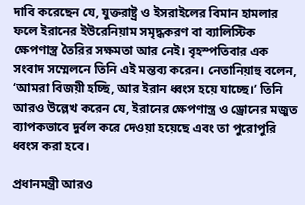দাবি করেছেন যে, যুক্তরাষ্ট্র ও ইসরাইলের বিমান হামলার ফলে ইরানের ইউরেনিয়াম সমৃদ্ধকরণ বা ব্যালিস্টিক ক্ষেপণাস্ত্র তৈরির সক্ষমতা আর নেই। বৃহস্পতিবার এক সংবাদ সম্মেলনে তিনি এই মন্তব্য করেন। নেতানিয়াহু বলেন, ‘আমরা বিজয়ী হচ্ছি, আর ইরান ধ্বংস হয়ে যাচ্ছে।’ তিনি আরও উল্লেখ করেন যে, ইরানের ক্ষেপণাস্ত্র ও ড্রোনের মজুত ব্যাপকভাবে দুর্বল করে দেওয়া হয়েছে এবং তা পুরোপুরি ধ্বংস করা হবে।

প্রধানমন্ত্রী আরও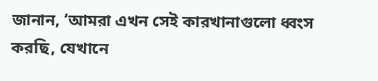জানান, ‘আমরা এখন সেই কারখানাগুলো ধ্বংস করছি, যেখানে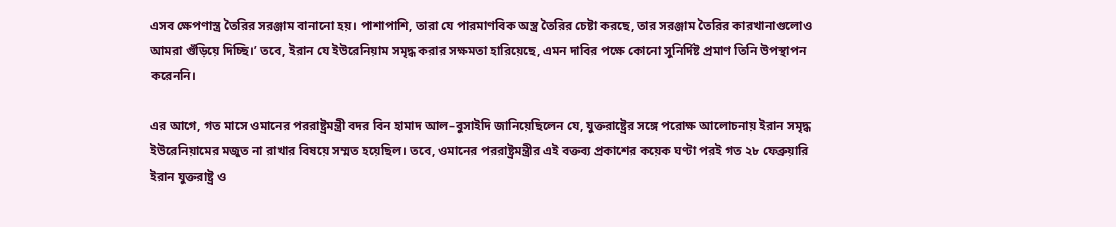এসব ক্ষেপণাস্ত্র তৈরির সরঞ্জাম বানানো হয়। পাশাপাশি, তারা যে পারমাণবিক অস্ত্র তৈরির চেষ্টা করছে, তার সরঞ্জাম তৈরির কারখানাগুলোও আমরা গুঁড়িয়ে দিচ্ছি।’ তবে, ইরান যে ইউরেনিয়াম সমৃদ্ধ করার সক্ষমতা হারিয়েছে, এমন দাবির পক্ষে কোনো সুনির্দিষ্ট প্রমাণ তিনি উপস্থাপন করেননি।

এর আগে, গত মাসে ওমানের পররাষ্ট্রমন্ত্রী বদর বিন হামাদ আল–বুসাইদি জানিয়েছিলেন যে, যুক্তরাষ্ট্রের সঙ্গে পরোক্ষ আলোচনায় ইরান সমৃদ্ধ ইউরেনিয়ামের মজুত না রাখার বিষয়ে সম্মত হয়েছিল। তবে, ওমানের পররাষ্ট্রমন্ত্রীর এই বক্তব্য প্রকাশের কয়েক ঘণ্টা পরই গত ২৮ ফেব্রুয়ারি ইরান যুক্তরাষ্ট্র ও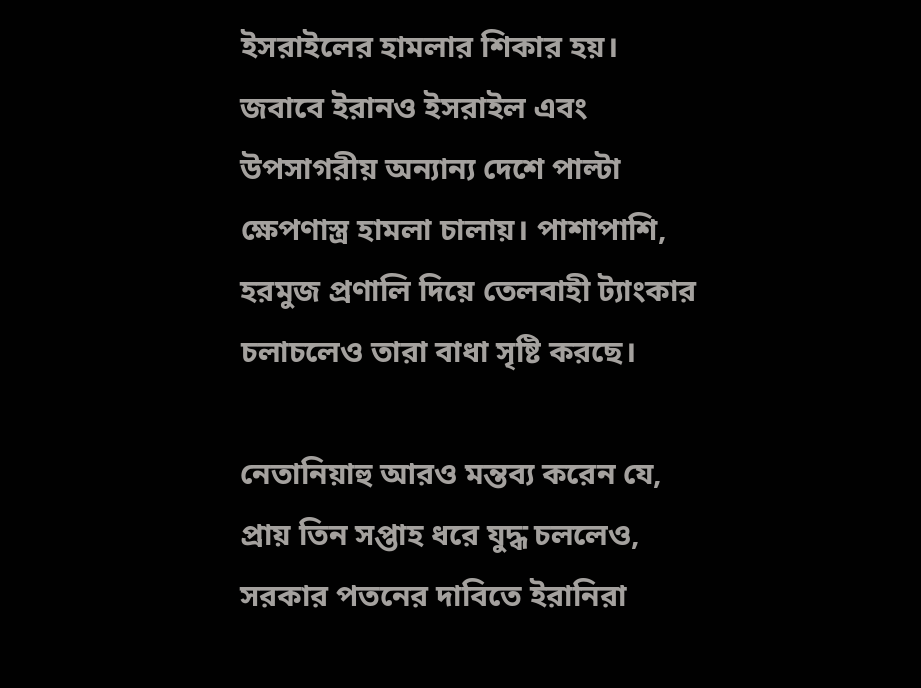ইসরাইলের হামলার শিকার হয়। জবাবে ইরানও ইসরাইল এবং উপসাগরীয় অন্যান্য দেশে পাল্টা ক্ষেপণাস্ত্র হামলা চালায়। পাশাপাশি, হরমুজ প্রণালি দিয়ে তেলবাহী ট্যাংকার চলাচলেও তারা বাধা সৃষ্টি করছে।

নেতানিয়াহু আরও মন্তব্য করেন যে, প্রায় তিন সপ্তাহ ধরে যুদ্ধ চললেও, সরকার পতনের দাবিতে ইরানিরা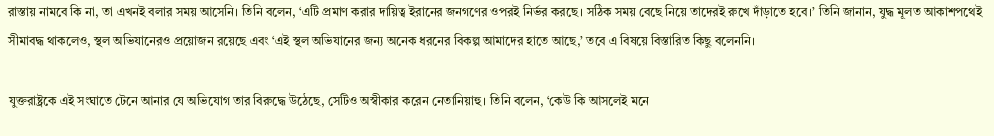রাস্তায় নামবে কি না, তা এখনই বলার সময় আসেনি। তিনি বলেন, ‘এটি প্রমাণ করার দায়িত্ব ইরানের জনগণের ওপরই নির্ভর করছে। সঠিক সময় বেছে নিয়ে তাদেরই রুখে দাঁড়াতে হবে।’ তিনি জানান, যুদ্ধ মূলত আকাশপথেই সীমাবদ্ধ থাকলেও, স্থল অভিযানেরও প্রয়োজন রয়েছে এবং ‘এই স্থল অভিযানের জন্য অনেক ধরনের বিকল্প আমাদের হাতে আছে,’ তবে এ বিষয়ে বিস্তারিত কিছু বলেননি।

যুক্তরাষ্ট্রকে এই সংঘাতে টেনে আনার যে অভিযোগ তার বিরুদ্ধে উঠেছে, সেটিও অস্বীকার করেন নেতানিয়াহু। তিনি বলেন, ‘কেউ কি আসলেই মনে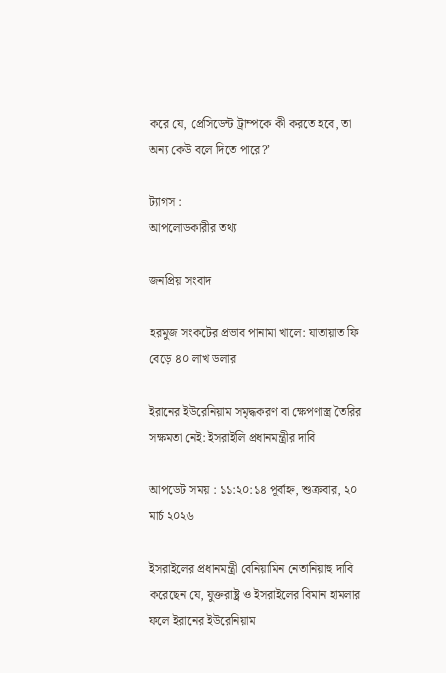করে যে, প্রেসিডেন্ট ট্রাম্পকে কী করতে হবে, তা অন্য কেউ বলে দিতে পারে?’

ট্যাগস :
আপলোডকারীর তথ্য

জনপ্রিয় সংবাদ

হরমুজ সংকটের প্রভাব পানামা খালে: যাতায়াত ফি বেড়ে ৪০ লাখ ডলার

ইরানের ইউরেনিয়াম সমৃদ্ধকরণ বা ক্ষেপণাস্ত্র তৈরির সক্ষমতা নেই: ইসরাইলি প্রধানমন্ত্রীর দাবি

আপডেট সময় : ১১:২০:১৪ পূর্বাহ্ন, শুক্রবার, ২০ মার্চ ২০২৬

ইসরাইলের প্রধানমন্ত্রী বেনিয়ামিন নেতানিয়াহু দাবি করেছেন যে, যুক্তরাষ্ট্র ও ইসরাইলের বিমান হামলার ফলে ইরানের ইউরেনিয়াম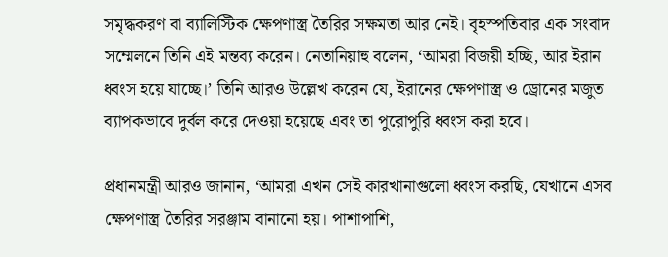সমৃদ্ধকরণ বা ব্যালিস্টিক ক্ষেপণাস্ত্র তৈরির সক্ষমতা আর নেই। বৃহস্পতিবার এক সংবাদ সম্মেলনে তিনি এই মন্তব্য করেন। নেতানিয়াহু বলেন, ‘আমরা বিজয়ী হচ্ছি, আর ইরান ধ্বংস হয়ে যাচ্ছে।’ তিনি আরও উল্লেখ করেন যে, ইরানের ক্ষেপণাস্ত্র ও ড্রোনের মজুত ব্যাপকভাবে দুর্বল করে দেওয়া হয়েছে এবং তা পুরোপুরি ধ্বংস করা হবে।

প্রধানমন্ত্রী আরও জানান, ‘আমরা এখন সেই কারখানাগুলো ধ্বংস করছি, যেখানে এসব ক্ষেপণাস্ত্র তৈরির সরঞ্জাম বানানো হয়। পাশাপাশি,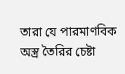তারা যে পারমাণবিক অস্ত্র তৈরির চেষ্টা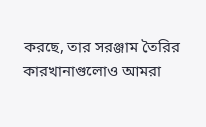করছে, তার সরঞ্জাম তৈরির কারখানাগুলোও আমরা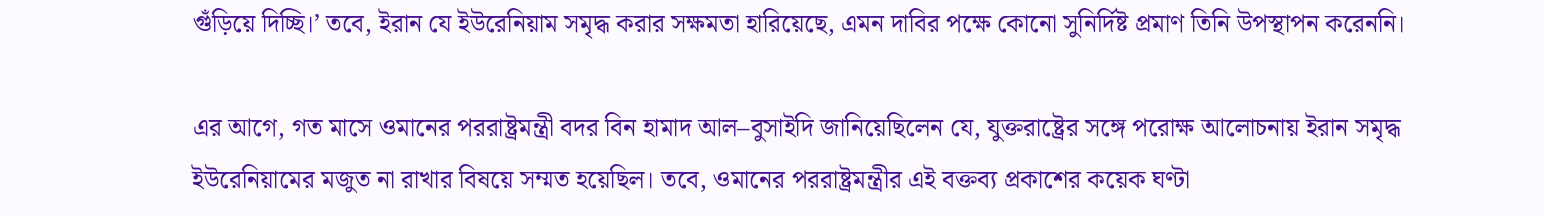গুঁড়িয়ে দিচ্ছি।’ তবে, ইরান যে ইউরেনিয়াম সমৃদ্ধ করার সক্ষমতা হারিয়েছে, এমন দাবির পক্ষে কোনো সুনির্দিষ্ট প্রমাণ তিনি উপস্থাপন করেননি।

এর আগে, গত মাসে ওমানের পররাষ্ট্রমন্ত্রী বদর বিন হামাদ আল–বুসাইদি জানিয়েছিলেন যে, যুক্তরাষ্ট্রের সঙ্গে পরোক্ষ আলোচনায় ইরান সমৃদ্ধ ইউরেনিয়ামের মজুত না রাখার বিষয়ে সম্মত হয়েছিল। তবে, ওমানের পররাষ্ট্রমন্ত্রীর এই বক্তব্য প্রকাশের কয়েক ঘণ্টা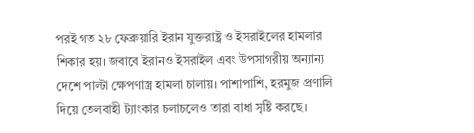পরই গত ২৮ ফেব্রুয়ারি ইরান যুক্তরাষ্ট্র ও ইসরাইলের হামলার শিকার হয়। জবাবে ইরানও ইসরাইল এবং উপসাগরীয় অন্যান্য দেশে পাল্টা ক্ষেপণাস্ত্র হামলা চালায়। পাশাপাশি, হরমুজ প্রণালি দিয়ে তেলবাহী ট্যাংকার চলাচলেও তারা বাধা সৃষ্টি করছে।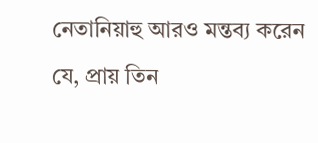নেতানিয়াহু আরও মন্তব্য করেন যে, প্রায় তিন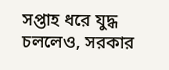সপ্তাহ ধরে যুদ্ধ চললেও, সরকার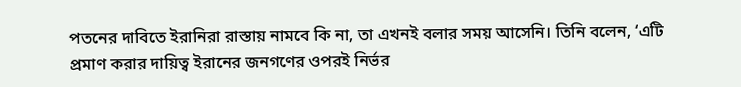পতনের দাবিতে ইরানিরা রাস্তায় নামবে কি না, তা এখনই বলার সময় আসেনি। তিনি বলেন, ‘এটি প্রমাণ করার দায়িত্ব ইরানের জনগণের ওপরই নির্ভর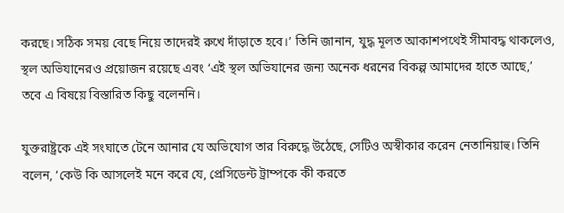করছে। সঠিক সময় বেছে নিয়ে তাদেরই রুখে দাঁড়াতে হবে।’ তিনি জানান, যুদ্ধ মূলত আকাশপথেই সীমাবদ্ধ থাকলেও, স্থল অভিযানেরও প্রয়োজন রয়েছে এবং ‘এই স্থল অভিযানের জন্য অনেক ধরনের বিকল্প আমাদের হাতে আছে,’ তবে এ বিষয়ে বিস্তারিত কিছু বলেননি।

যুক্তরাষ্ট্রকে এই সংঘাতে টেনে আনার যে অভিযোগ তার বিরুদ্ধে উঠেছে, সেটিও অস্বীকার করেন নেতানিয়াহু। তিনি বলেন, ‘কেউ কি আসলেই মনে করে যে, প্রেসিডেন্ট ট্রাম্পকে কী করতে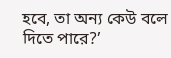হবে, তা অন্য কেউ বলে দিতে পারে?’